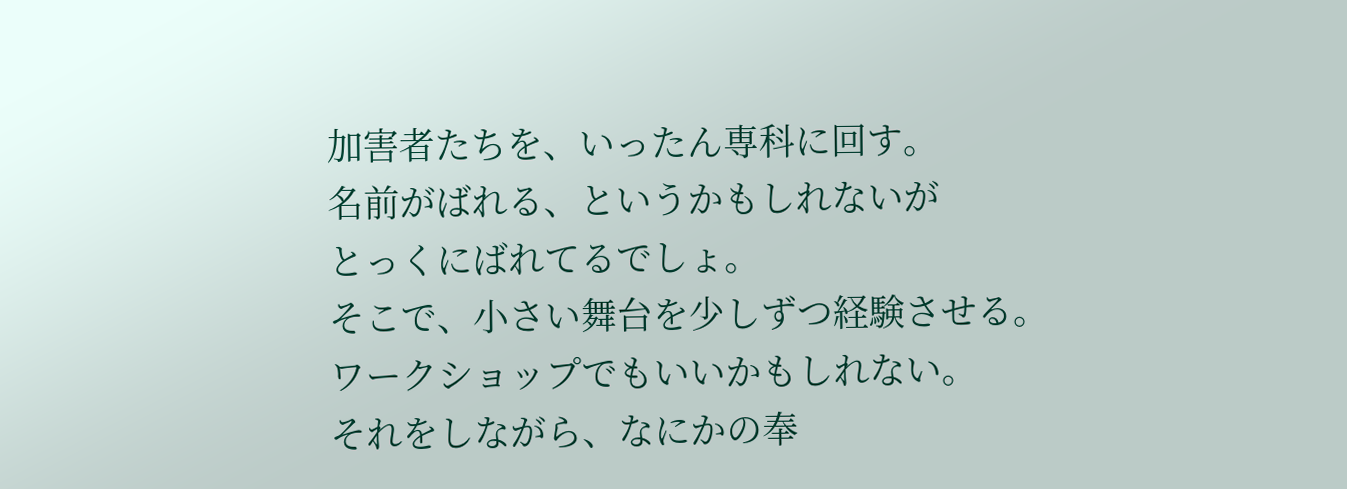加害者たちを、いったん専科に回す。
名前がばれる、というかもしれないが
とっくにばれてるでしょ。
そこで、小さい舞台を少しずつ経験させる。
ワークショップでもいいかもしれない。
それをしながら、なにかの奉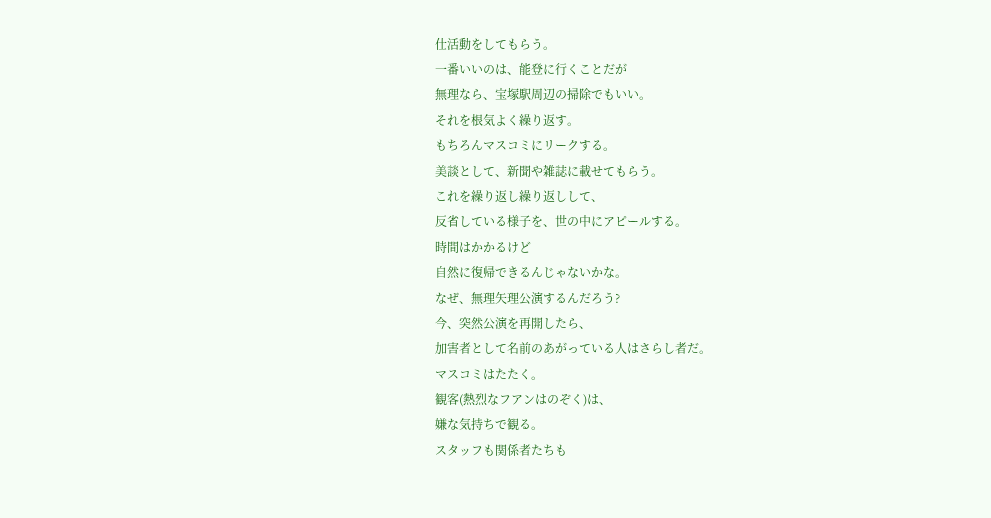仕活動をしてもらう。
一番いいのは、能登に行くことだが
無理なら、宝塚駅周辺の掃除でもいい。
それを根気よく繰り返す。
もちろんマスコミにリークする。
美談として、新聞や雑誌に載せてもらう。
これを繰り返し繰り返しして、
反省している様子を、世の中にアピールする。
時間はかかるけど
自然に復帰できるんじゃないかな。
なぜ、無理矢理公演するんだろう?
今、突然公演を再開したら、
加害者として名前のあがっている人はさらし者だ。
マスコミはたたく。
観客(熱烈なフアンはのぞく)は、
嫌な気持ちで観る。
スタッフも関係者たちも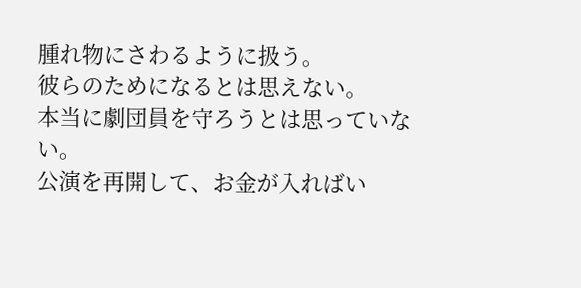腫れ物にさわるように扱う。
彼らのためになるとは思えない。
本当に劇団員を守ろうとは思っていない。
公演を再開して、お金が入ればい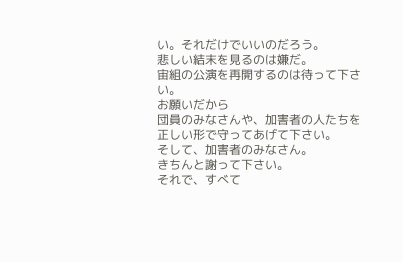い。それだけでいいのだろう。
悲しい結末を見るのは嫌だ。
宙組の公演を再開するのは待って下さい。
お願いだから
団員のみなさんや、加害者の人たちを
正しい形で守ってあげて下さい。
そして、加害者のみなさん。
きちんと謝って下さい。
それで、すべて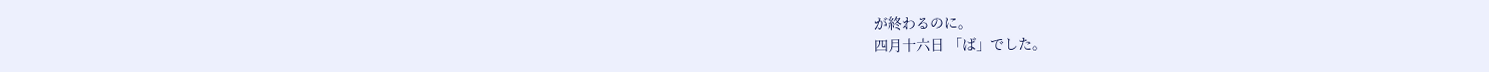が終わるのに。
四月十六日 「ば」でした。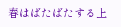春はばたばたする上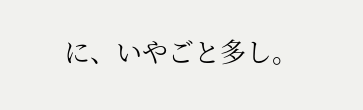に、いやごと多し。